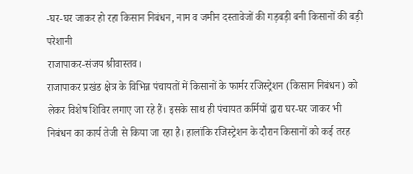-घर-घर जाकर हो रहा किसान निबंधन, नाम व जमीन दस्तावेजों की गड़बड़ी बनी किसानों की बड़ी परेशानी
राजापाकर-संजय श्रीवास्तव।
राजापाकर प्रखंड क्षेत्र के विभिन्न पंचायतों में किसानों के फार्मर रजिस्ट्रेशन (किसान निबंधन) को लेकर विशेष शिविर लगाए जा रहे हैं। इसके साथ ही पंचायत कर्मियों द्वारा घर-घर जाकर भी निबंधन का कार्य तेजी से किया जा रहा है। हालांकि रजिस्ट्रेशन के दौरान किसानों को कई तरह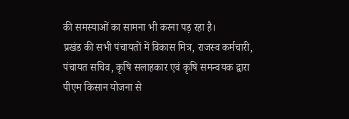की समस्याओं का सामना भी करना पड़ रहा है।
प्रखंड की सभी पंचायतों में विकास मित्र, राजस्व कर्मचारी, पंचायत सचिव, कृषि सलाहकार एवं कृषि समन्वयक द्वारा पीएम किसान योजना से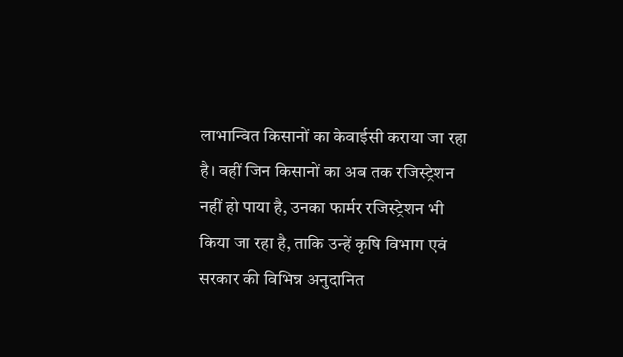लाभान्वित किसानों का केवाईसी कराया जा रहा है। वहीं जिन किसानों का अब तक रजिस्ट्रेशन नहीं हो पाया है, उनका फार्मर रजिस्ट्रेशन भी किया जा रहा है, ताकि उन्हें कृषि विभाग एवं सरकार की विभिन्न अनुदानित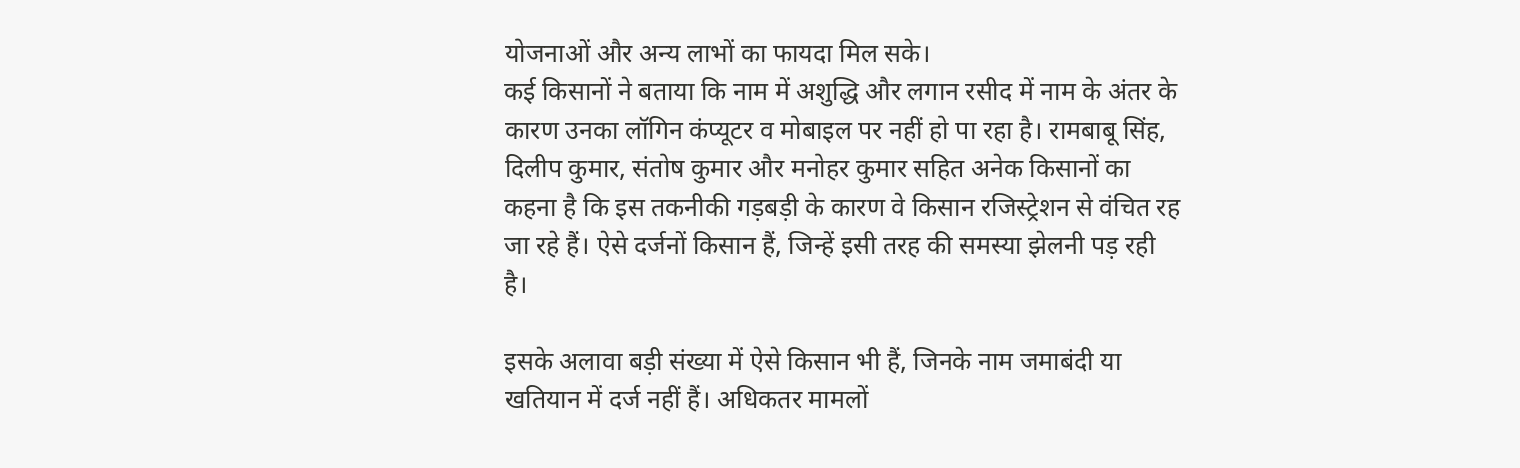योजनाओं और अन्य लाभों का फायदा मिल सके।
कई किसानों ने बताया कि नाम में अशुद्धि और लगान रसीद में नाम के अंतर के कारण उनका लॉगिन कंप्यूटर व मोबाइल पर नहीं हो पा रहा है। रामबाबू सिंह, दिलीप कुमार, संतोष कुमार और मनोहर कुमार सहित अनेक किसानों का कहना है कि इस तकनीकी गड़बड़ी के कारण वे किसान रजिस्ट्रेशन से वंचित रह जा रहे हैं। ऐसे दर्जनों किसान हैं, जिन्हें इसी तरह की समस्या झेलनी पड़ रही है।

इसके अलावा बड़ी संख्या में ऐसे किसान भी हैं, जिनके नाम जमाबंदी या खतियान में दर्ज नहीं हैं। अधिकतर मामलों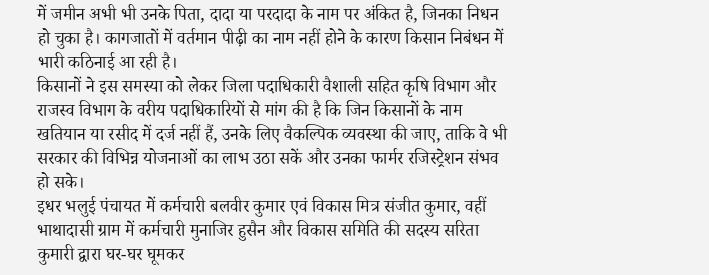में जमीन अभी भी उनके पिता, दादा या परदादा के नाम पर अंकित है, जिनका निधन हो चुका है। कागजातों में वर्तमान पीढ़ी का नाम नहीं होने के कारण किसान निबंधन में भारी कठिनाई आ रही है।
किसानों ने इस समस्या को लेकर जिला पदाधिकारी वैशाली सहित कृषि विभाग और राजस्व विभाग के वरीय पदाधिकारियों से मांग की है कि जिन किसानों के नाम खतियान या रसीद में दर्ज नहीं हैं, उनके लिए वैकल्पिक व्यवस्था की जाए, ताकि वे भी सरकार की विभिन्न योजनाओं का लाभ उठा सकें और उनका फार्मर रजिस्ट्रेशन संभव हो सके।
इधर भलुई पंचायत में कर्मचारी बलवीर कुमार एवं विकास मित्र संजीत कुमार, वहीं भाथादासी ग्राम में कर्मचारी मुनाजिर हुसैन और विकास समिति की सदस्य सरिता कुमारी द्वारा घर-घर घूमकर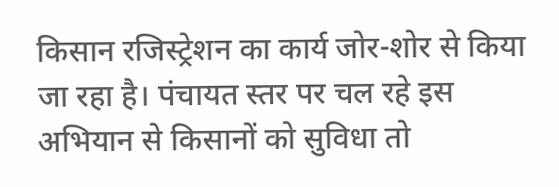किसान रजिस्ट्रेशन का कार्य जोर-शोर से किया जा रहा है। पंचायत स्तर पर चल रहे इस अभियान से किसानों को सुविधा तो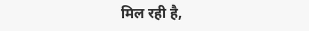मिल रही है,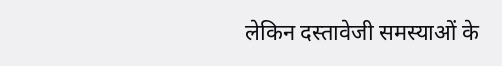लेकिन दस्तावेजी समस्याओं के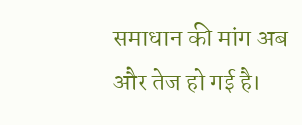समाधान की मांग अब और तेज हो गई है।